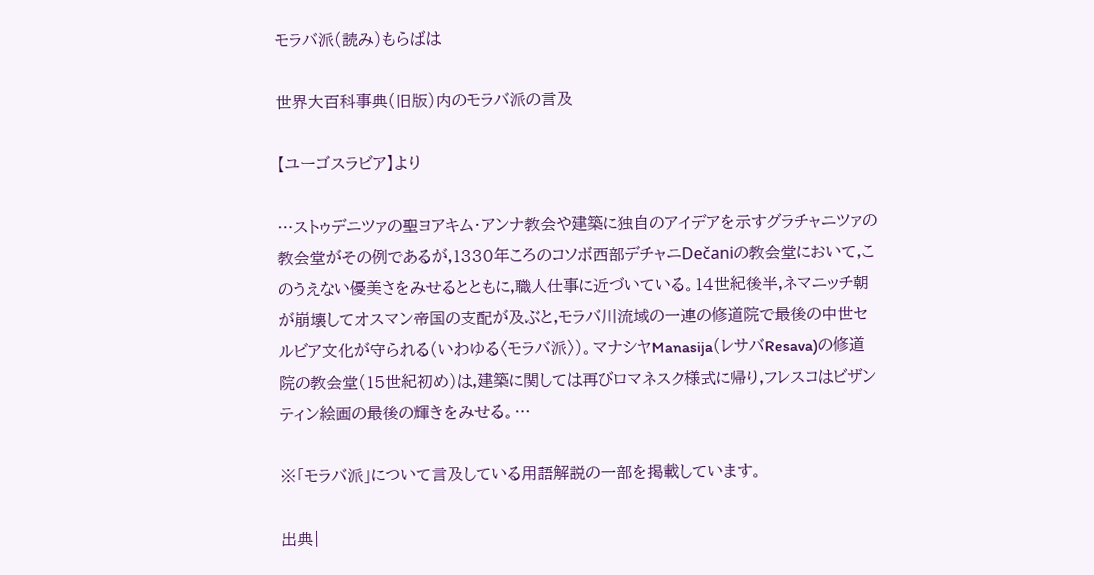モラバ派(読み)もらばは

世界大百科事典(旧版)内のモラバ派の言及

【ユーゴスラビア】より

…ストゥデニツァの聖ヨアキム・アンナ教会や建築に独自のアイデアを示すグラチャニツァの教会堂がその例であるが,1330年ころのコソボ西部デチャニDečaniの教会堂において,このうえない優美さをみせるとともに,職人仕事に近づいている。14世紀後半,ネマニッチ朝が崩壊してオスマン帝国の支配が及ぶと,モラバ川流域の一連の修道院で最後の中世セルビア文化が守られる(いわゆる〈モラバ派〉)。マナシヤManasija(レサバResava)の修道院の教会堂(15世紀初め)は,建築に関しては再びロマネスク様式に帰り,フレスコはビザンティン絵画の最後の輝きをみせる。…

※「モラバ派」について言及している用語解説の一部を掲載しています。

出典|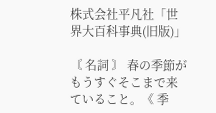株式会社平凡社「世界大百科事典(旧版)」

〘 名詞 〙 春の季節がもうすぐそこまで来ていること。《 季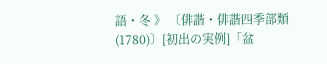語・冬 》 〔俳諧・俳諧四季部類(1780)〕[初出の実例]「盆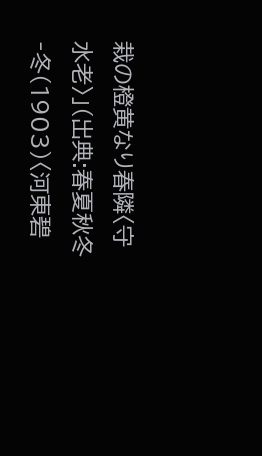栽の橙黄なり春隣〈守水老〉」(出典:春夏秋冬‐冬(1903)〈河東碧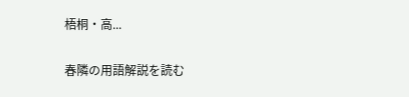梧桐・高...

春隣の用語解説を読む